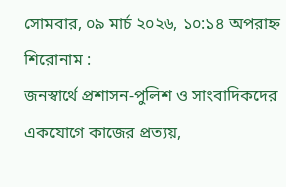সোমবার, ০৯ মার্চ ২০২৬, ১০:১৪ অপরাহ্ন
শিরোনাম :
জনস্বার্থে প্রশাসন-পুলিশ ও সাংবাদিকদের একযোগে কাজের প্রত্যয়,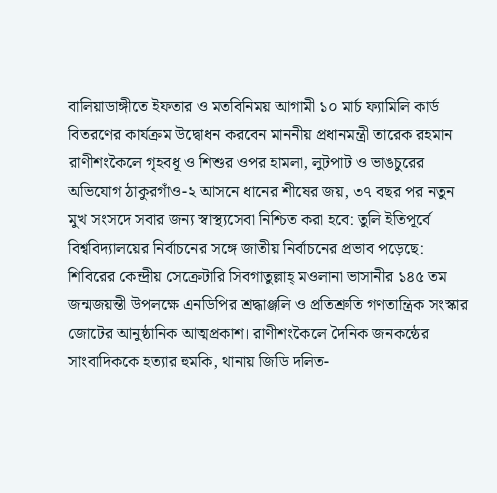বালিয়াডাঙ্গীতে ইফতার ও মতবিনিময় আগামী ১০ মার্চ ফ্যামিলি কার্ড বিতরণের কার্যক্রম উদ্বোধন করবেন মাননীয় প্রধানমন্ত্রী তারেক রহমান রাণীশংকৈলে গৃহবধূ ও শিশুর ওপর হামলা, লুটপাট ও ভাঙচুরের অভিযোগ ঠাকুরগাঁও-২ আসনে ধানের শীষের জয়, ৩৭ বছর পর নতুন মুখ সংসদে সবার জন্য স্বাস্থ্যসেবা নিশ্চিত করা হবে: তুলি ইতিপূর্বে বিশ্ববিদ্যালয়ের নির্বাচনের সঙ্গে জাতীয় নির্বাচনের প্রভাব পড়েছে: শিবিরের কেন্দ্রীয় সেক্রেটারি সিবগাতুল্লাহ্ মওলানা ভাসানীর ১৪৫ তম জন্মজয়ন্তী উপলক্ষে এনডিপির শ্রদ্ধাঞ্জলি ও প্রতিশ্রুতি গণতান্ত্রিক সংস্কার জোটের আনুষ্ঠানিক আত্মপ্রকাশ। রাণীশংকৈলে দৈনিক জনকন্ঠের সাংবাদিককে হত্যার হুমকি, থানায় জিডি দলিত-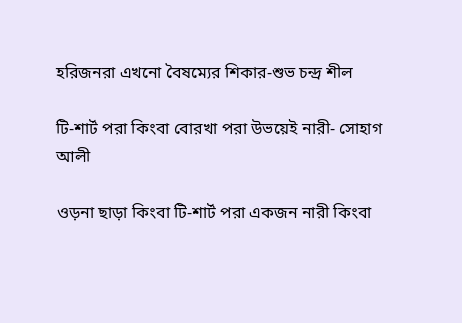হরিজনরা এখনো বৈষম্যের শিকার-শুভ চন্দ্র শীল

টি-শার্ট পরা কিংবা বোরখা পরা উভয়েই নারী- সোহাগ আলী

ওড়না ছাড়া কিংবা টি-শার্ট পরা একজন নারী কিংবা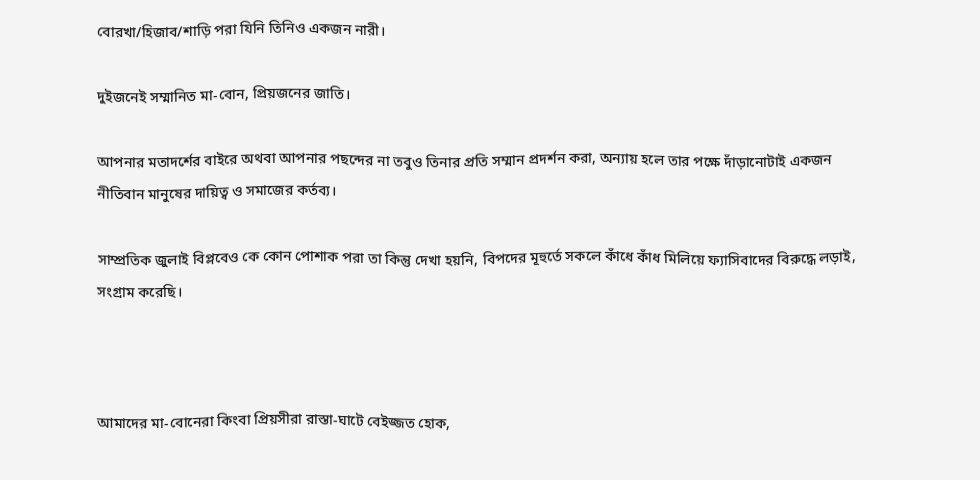বোরখা/হিজাব/শাড়ি পরা যিনি তিনিও একজন নারী।

দুইজনেই সম্মানিত মা-বোন, প্রিয়জনের জাতি।

আপনার মতাদর্শের বাইরে অথবা আপনার পছন্দের না তবুও তিনার প্রতি সম্মান প্রদর্শন করা, অন্যায় হলে তার পক্ষে দাঁড়ানোটাই একজন নীতিবান মানুষের দায়িত্ব ও সমাজের কর্তব্য।

সাম্প্রতিক জুলাই বিপ্লবেও কে কোন পোশাক পরা তা কিন্তু দেখা হয়নি, বিপদের মূহুর্তে সকলে কাঁধে কাঁধ মিলিয়ে ফ্যাসিবাদের বিরুদ্ধে লড়াই, সংগ্রাম করেছি।



আমাদের মা-বোনেরা কিংবা প্রিয়সীরা রাস্তা-ঘাটে বেইজ্জত হোক,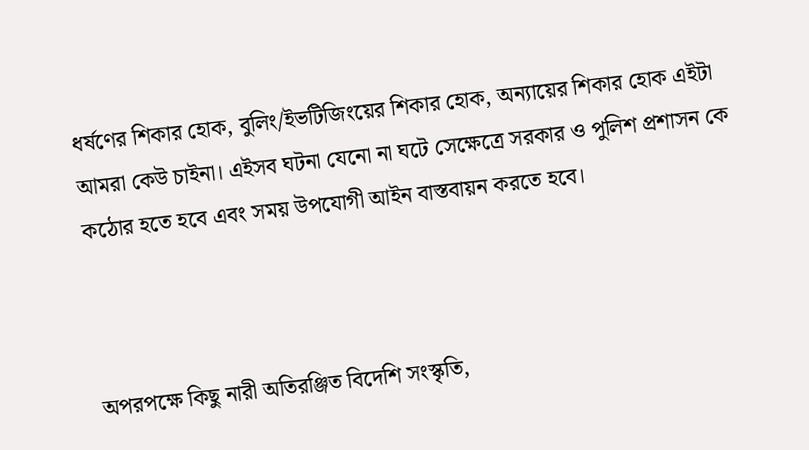ধর্ষণের শিকার হোক, বুলিং/ইভটিজিংয়ের শিকার হোক, অন্যায়ের শিকার হোক এইটা আমরা কেউ চাইনা। এইসব ঘটনা যেনো না ঘটে সেক্ষেত্রে সরকার ও পুলিশ প্রশাসন কে কঠোর হতে হবে এবং সময় উপযোগী আইন বাস্তবায়ন করতে হবে।



অপরপক্ষে কিছু নারী অতিরঞ্জিত বিদেশি সংস্কৃতি,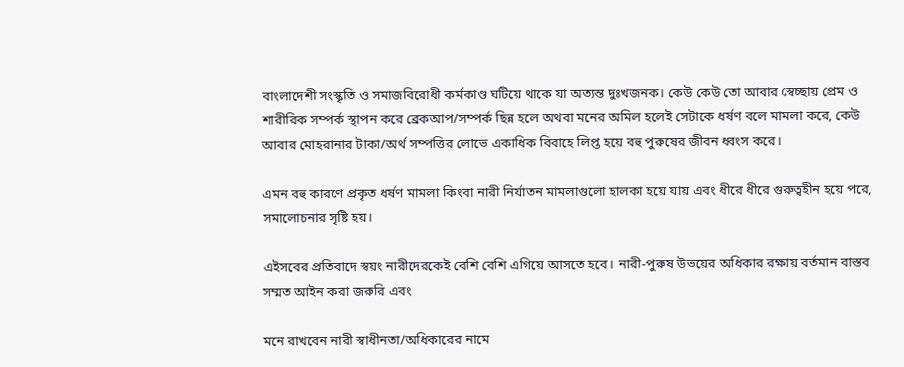বাংলাদেশী সংস্কৃতি ও সমাজবিরোধী কর্মকাণ্ড ঘটিয়ে থাকে যা অত্যন্ত দুঃখজনক। কেউ কেউ তো আবার স্বেচ্ছায় প্রেম ও শারীরিক সম্পর্ক স্থাপন করে ব্রেকআপ/সম্পর্ক ছিন্ন হলে অথবা মনের অমিল হলেই সেটাকে ধর্ষণ বলে মামলা করে, কেউ আবার মোহরানার টাকা/অর্থ সম্পত্তির লোভে একাধিক বিবাহে লিপ্ত হয়ে বহু পুরুষের জীবন ধ্বংস করে।

এমন বহু কারণে প্রকৃত ধর্ষণ মামলা কিংবা নারী নির্যাতন মামলাগুলো হালকা হয়ে যায় এবং ধীরে ধীরে গুরুত্বহীন হয়ে পরে, সমালোচনার সৃষ্টি হয়।

এইসবের প্রতিবাদে স্বয়ং নারীদেরকেই বেশি বেশি এগিয়ে আসতে হবে। নারী-পুরুষ উভয়ের অধিকার রক্ষায় বর্তমান বাস্তব সম্মত আইন করা জরুরি এবং

মনে রাখবেন নারী স্বাধীনতা/অধিকারের নামে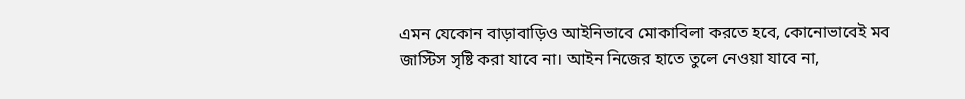এমন যেকোন বাড়াবাড়িও আইনিভাবে মোকাবিলা করতে হবে, কোনোভাবেই মব জাস্টিস সৃষ্টি করা যাবে না। আইন নিজের হাতে তুলে নেওয়া যাবে না,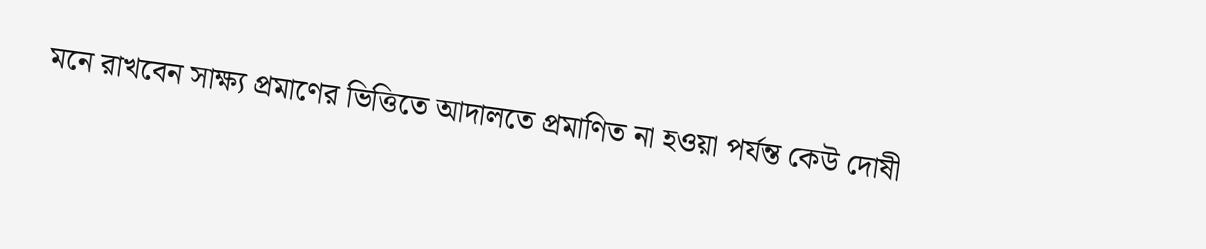মনে রাখবেন সাক্ষ্য প্রমাণের ভিত্তিতে আদালতে প্রমাণিত না হওয়া পর্যন্ত কেউ দোষী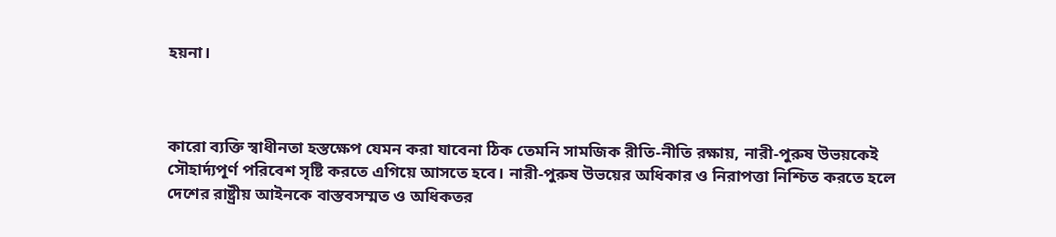হয়না।



কারো ব্যক্তি স্বাধীনতা হস্তক্ষেপ যেমন করা যাবেনা ঠিক তেমনি সামজিক রীতি-নীতি রক্ষায়, নারী-পুরুষ উভয়কেই সৌহার্দ্যপূর্ণ পরিবেশ সৃষ্টি করতে এগিয়ে আসতে হবে। নারী-পুরুষ উভয়ের অধিকার ও নিরাপত্তা নিশ্চিত করতে হলে দেশের রাষ্ট্রীয় আইনকে বাস্তবসম্মত ও অধিকতর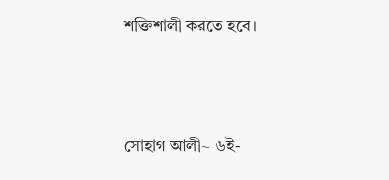শক্তিশালী করতে হবে।



সোহাগ আলী~ ৬ই-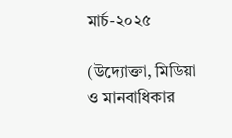মার্চ-২০২৫

(উদ্যোক্তা, মিডিয়া ও মানবাধিকার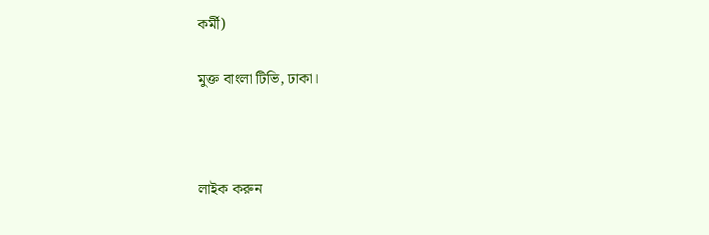কর্মী)

মুক্ত বাংলা টিভি, ঢাকা।



লাইক করুন